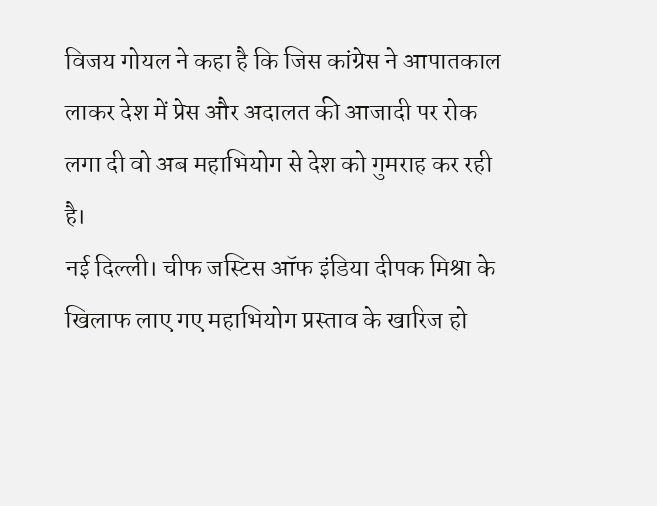विजय गोयल ने कहा है कि जिस कांग्रेस ने आपातकाल लाकर देश में प्रेस और अदालत की आजादी पर रोक लगा दी वो अब महाभियोग से देश को गुमराह कर रही है।
नई दिल्ली। चीफ जस्टिस ऑफ इंडिया दीपक मिश्रा के खिलाफ लाए गए महाभियोग प्रस्ताव के खारिज हो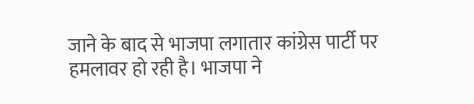जाने के बाद से भाजपा लगातार कांग्रेस पार्टी पर हमलावर हो रही है। भाजपा ने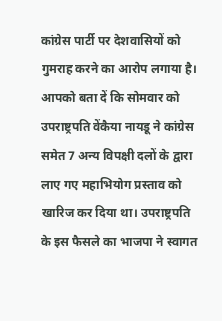कांग्रेस पार्टी पर देशवासियों को गुमराह करने का आरोप लगाया है। आपको बता दें कि सोमवार को उपराष्ट्रपति वेंकैया नायडू ने कांग्रेस समेत 7 अन्य विपक्षी दलों के द्वारा लाए गए महाभियोग प्रस्ताव को खारिज कर दिया था। उपराष्ट्रपति के इस फैसले का भाजपा ने स्वागत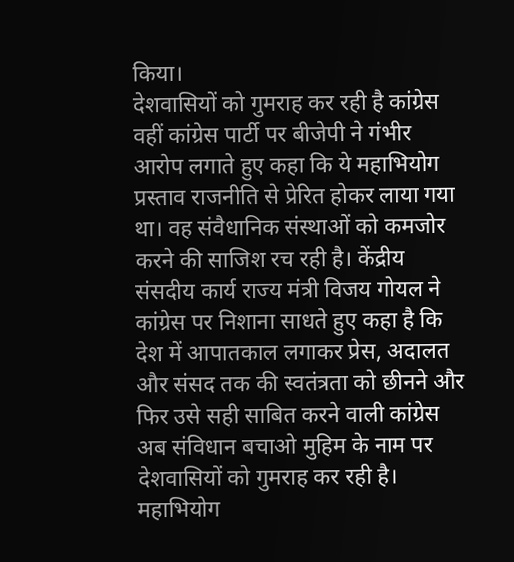किया।
देशवासियों को गुमराह कर रही है कांग्रेस
वहीं कांग्रेस पार्टी पर बीजेपी ने गंभीर आरोप लगाते हुए कहा कि ये महाभियोग प्रस्ताव राजनीति से प्रेरित होकर लाया गया था। वह संवैधानिक संस्थाओं को कमजोर करने की साजिश रच रही है। केंद्रीय संसदीय कार्य राज्य मंत्री विजय गोयल ने कांग्रेस पर निशाना साधते हुए कहा है कि देश में आपातकाल लगाकर प्रेस, अदालत और संसद तक की स्वतंत्रता को छीनने और फिर उसे सही साबित करने वाली कांग्रेस अब संविधान बचाओ मुहिम के नाम पर देशवासियों को गुमराह कर रही है।
महाभियोग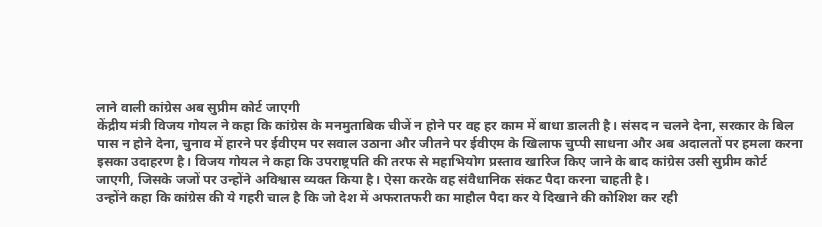लाने वाली कांग्रेस अब सुप्रीम कोर्ट जाएगी
केंद्रीय मंत्री विजय गोयल ने कहा कि कांग्रेस के मनमुताबिक चीजें न होने पर वह हर काम में बाधा डालती है। संसद न चलने देना, सरकार के बिल पास न होने देना, चुनाव में हारने पर ईवीएम पर सवाल उठाना और जीतने पर ईवीएम के खिलाफ चुप्पी साधना और अब अदालतों पर हमला करना इसका उदाहरण है। विजय गोयल ने कहा कि उपराष्ट्रपति की तरफ से महाभियोग प्रस्ताव खारिज किए जाने के बाद कांग्रेस उसी सुप्रीम कोर्ट जाएगी, जिसके जजों पर उन्होंने अविश्वास व्यक्त किया है। ऐसा करके वह संवैधानिक संकट पैदा करना चाहती है।
उन्होंने कहा कि कांग्रेस की ये गहरी चाल है कि जो देश में अफरातफरी का माहौल पैदा कर ये दिखाने की कोशिश कर रही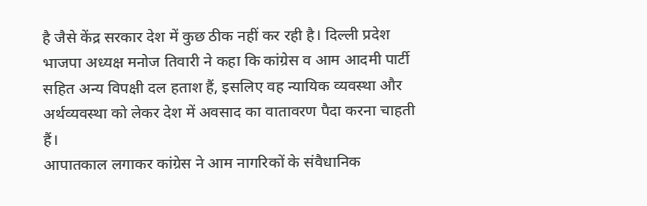है जैसे केंद्र सरकार देश में कुछ ठीक नहीं कर रही है। दिल्ली प्रदेश भाजपा अध्यक्ष मनोज तिवारी ने कहा कि कांग्रेस व आम आदमी पार्टी सहित अन्य विपक्षी दल हताश हैं, इसलिए वह न्यायिक व्यवस्था और अर्थव्यवस्था को लेकर देश में अवसाद का वातावरण पैदा करना चाहती हैं।
आपातकाल लगाकर कांग्रेस ने आम नागरिकों के संवैधानिक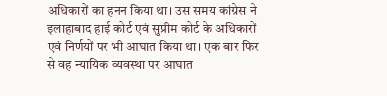अधिकारों का हनन किया था। उस समय कांग्रेस ने इलाहाबाद हाई कोर्ट एवं सुप्रीम कोर्ट के अधिकारों एवं निर्णयों पर भी आघात किया था। एक बार फिर से वह न्यायिक व्यवस्था पर आघात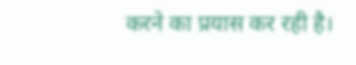करने का प्रयास कर रही है।